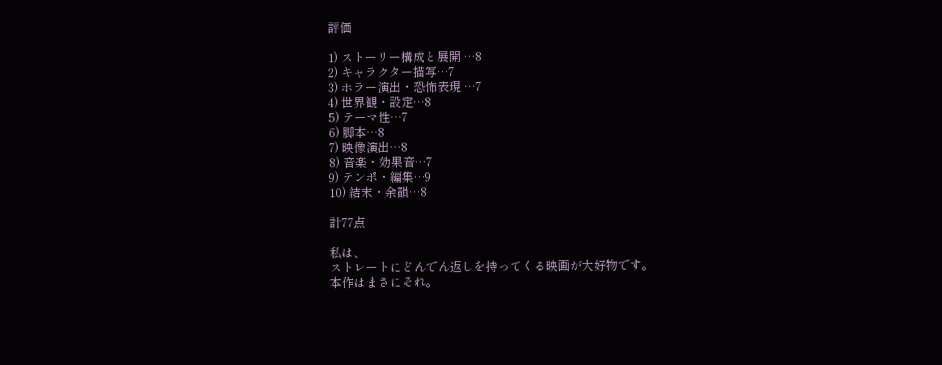評価

1) ストーリー構成と展開 …8
2) キャラクター描写…7
3) ホラー演出・恐怖表現 …7
4) 世界観・設定…8
5) テーマ性…7
6) 脚本…8
7) 映像演出…8
8) 音楽・効果音…7
9) テンポ・編集…9
10) 結末・余韻…8

計77点

私は、
ストレートにどんでん返しを持ってくる映画が大好物です。
本作はまさにそれ。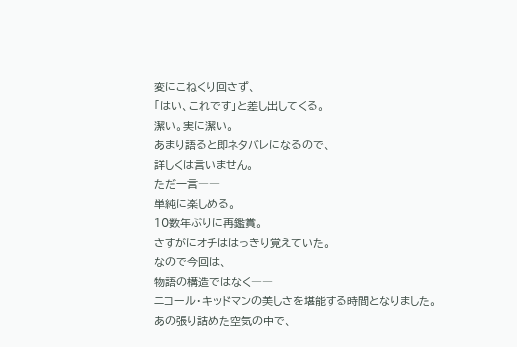変にこねくり回さず、
「はい、これです」と差し出してくる。
潔い。実に潔い。
あまり語ると即ネタバレになるので、
詳しくは言いません。
ただ一言――
単純に楽しめる。
10数年ぶりに再鑑賞。
さすがにオチははっきり覚えていた。
なので今回は、
物語の構造ではなく――
ニコール・キッドマンの美しさを堪能する時間となりました。
あの張り詰めた空気の中で、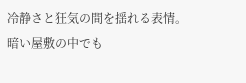冷静さと狂気の間を揺れる表情。
暗い屋敷の中でも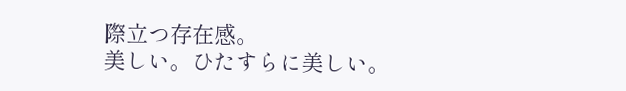際立つ存在感。
美しい。ひたすらに美しい。